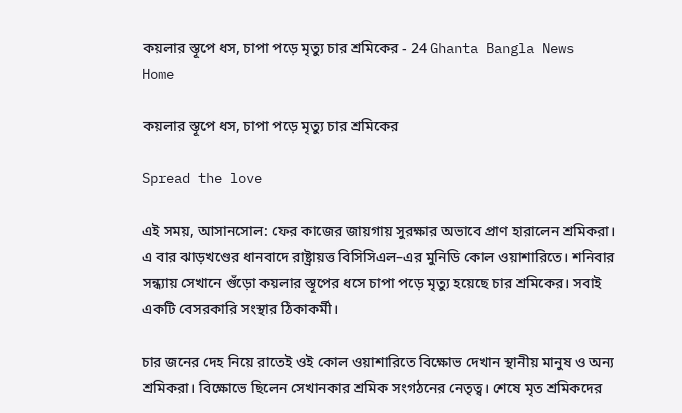কয়লার স্তূপে ধস, চাপা পড়ে মৃত্যু চার শ্রমিকের - 24 Ghanta Bangla News
Home

কয়লার স্তূপে ধস, চাপা পড়ে মৃত্যু চার শ্রমিকের

Spread the love

এই সময়, আসানসোল: ফের কাজের জায়গায় সুরক্ষার অভাবে প্রাণ হারালেন শ্রমিকরা। এ বার ঝাড়খণ্ডের ধানবাদে রাষ্ট্রায়ত্ত বিসিসিএল–এর মুনিডি কোল ওয়াশারিতে। শনিবার সন্ধ্যায় সেখানে গুঁড়ো কয়লার স্তূপের ধসে চাপা পড়ে মৃত্যু হয়েছে চার শ্রমিকের। সবাই একটি বেসরকারি সংস্থার ঠিকাকর্মী।

চার জনের দেহ নিয়ে রাতেই ওই কোল ওয়াশারিতে বিক্ষোভ দেখান স্থানীয় মানুষ ও অন্য শ্রমিকরা। বিক্ষোভে ছিলেন সেখানকার শ্রমিক সংগঠনের নেতৃত্ব। শেষে মৃত শ্রমিকদের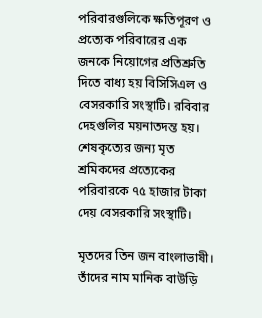পরিবারগুলিকে ক্ষতিপূরণ ও প্রত্যেক পরিবারের এক জনকে নিয়োগের প্রতিশ্রুতি দিতে বাধ্য হয় বিসিসিএল ও বেসরকারি সংস্থাটি। রবিবার দেহগুলির ময়নাতদন্ত হয়। শেষকৃত্যের জন্য মৃত শ্রমিকদের প্রত্যেকের পরিবারকে ৭৫ হাজার টাকা দেয় বেসরকারি সংস্থাটি।

মৃতদের তিন জন বাংলাভাষী। তাঁদের নাম মানিক বাউড়ি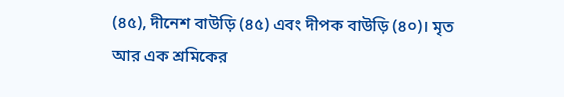(৪৫), দীনেশ বাউড়ি (৪৫) এবং দীপক বাউড়ি (৪০)। মৃত আর এক শ্রমিকের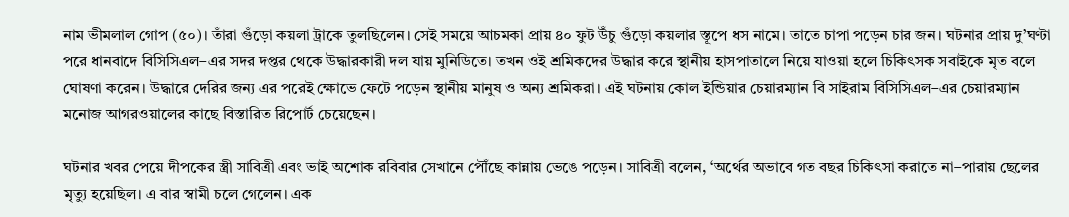নাম ভীমলাল গোপ (৫০)। তাঁরা গুঁড়ো কয়লা ট্রাকে তুলছিলেন। সেই সময়ে আচমকা প্রায় ৪০ ফুট উঁচু গুঁড়ো কয়লার স্তূপে ধস নামে। তাতে চাপা পড়েন চার জন। ঘটনার প্রায় দু’ঘণ্টা পরে ধানবাদে বিসিসিএল–এর সদর দপ্তর থেকে উদ্ধারকারী দল যায় মুনিডিতে। তখন ওই শ্রমিকদের উদ্ধার করে স্থানীয় হাসপাতালে নিয়ে যাওয়া হলে চিকিৎসক সবাইকে মৃত বলে ঘোষণা করেন। উদ্ধারে দেরির জন্য এর পরেই ক্ষোভে ফেটে পড়েন স্থানীয় মানুষ ও অন্য শ্রমিকরা। এই ঘটনায় কোল ইন্ডিয়ার চেয়ারম্যান বি সাইরাম বিসিসিএল–এর চেয়ারম্যান মনোজ আগরওয়ালের কাছে বিস্তারিত রিপোর্ট চেয়েছেন।

ঘটনার খবর পেয়ে দীপকের স্ত্রী সাবিত্রী এবং ভাই অশোক রবিবার সেখানে পৌঁছে কান্নায় ভেঙে পড়েন। সাবিত্রী বলেন, ‘অর্থের অভাবে গত বছর চিকিৎসা করাতে না–পারায় ছেলের মৃত্যু হয়েছিল। এ বার স্বামী চলে গেলেন। এক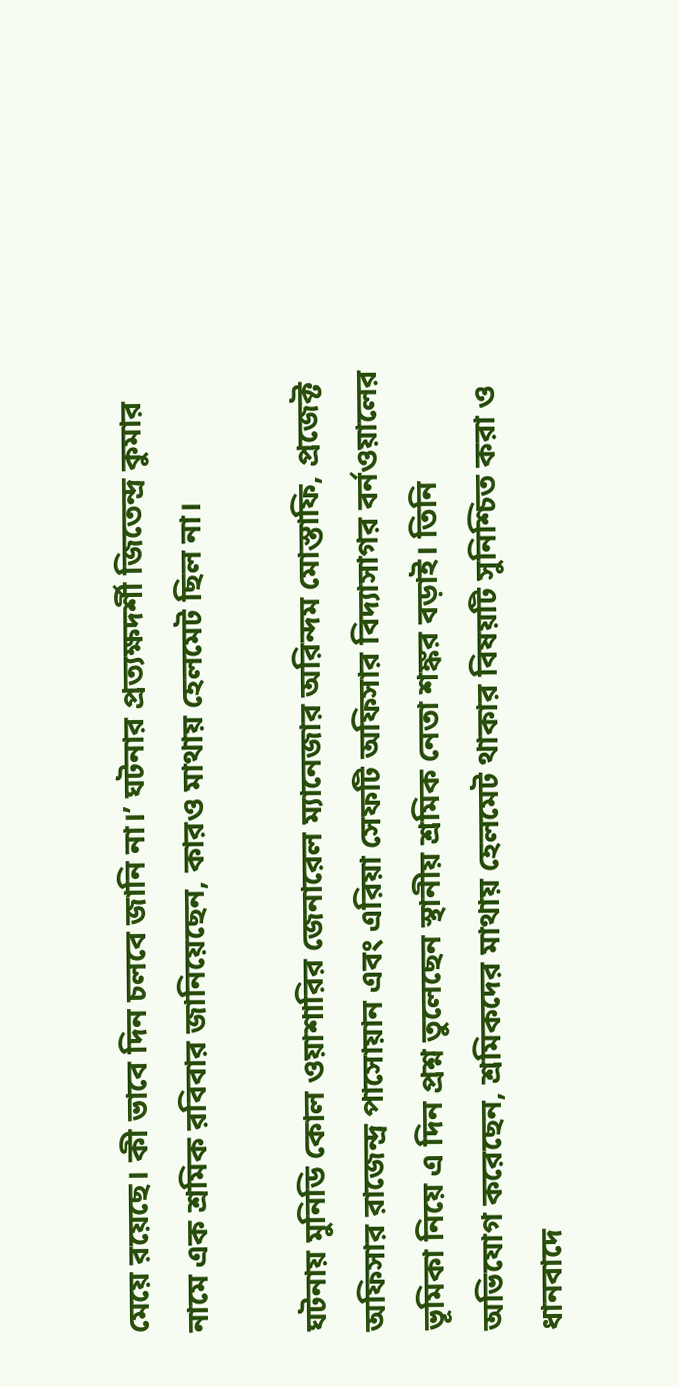মেয়ে রয়েছে। কী ভাবে দিন চলবে জানি না।’ ঘটনার প্রত্যক্ষদর্শী জিতেন্দ্র কুমার নামে এক শ্রমিক রবিবার জানিয়েছেন, কারও মাথায় হেলমেট ছিল না।

ঘটনায় মুনিডি কোল ওয়াশারির জেনারেল ম্যানেজার অরিন্দম মোস্তাফি, প্রজেক্ট অফিসার রাজেন্দ্র পাসোয়ান এবং এরিয়া সেফটি অফিসার বিদ্যাসাগর বর্নওয়ালের ভূমিকা নিয়ে এ দিন প্রশ্ন তুলেছেন স্থানীয় শ্রমিক নেতা শঙ্কর বড়াই। তিনি অভিযোগ করেছেন, শ্রমিকদের মাথায় হেলমেট থাকার বিষয়টি সুনিশ্চিত করা ও ধানবাদে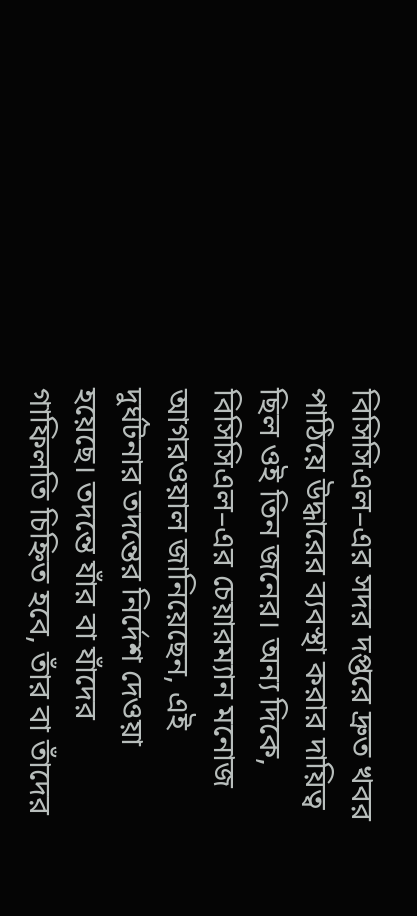বিসিসিএল–এর সদর দপ্তরে দ্রুত খবর পাঠিয়ে উদ্ধারের ব্যবস্থা করার দায়িত্ব ছিল ওই তিন জনের। অন্য দিকে, বিসিসিএল–এর চেয়ারম্যান মনোজ আগরওয়াল জানিয়েছেন, এই দুর্ঘটনার তদন্তের নির্দেশ দেওয়া হয়েছে। তদন্তে যাঁর বা যাঁদের গাফিলতি চিহ্নিত হবে, তাঁর বা তাঁদের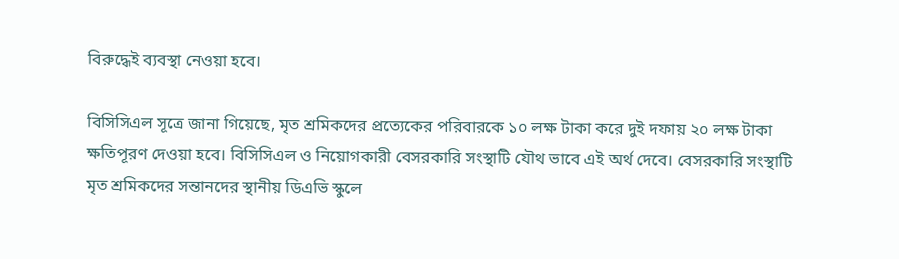বিরুদ্ধেই ব্যবস্থা নেওয়া হবে।

বিসিসিএল সূত্রে জানা গিয়েছে, মৃত শ্রমিকদের প্রত্যেকের পরিবারকে ১০ লক্ষ টাকা করে দুই দফায় ২০ লক্ষ টাকা ক্ষতিপূরণ দেওয়া হবে। বিসিসিএল ও নিয়োগকারী বেসরকারি সংস্থাটি যৌথ ভাবে এই অর্থ দেবে। বেসরকারি সংস্থাটি মৃত শ্রমিকদের সন্তানদের স্থানীয় ডিএভি স্কুলে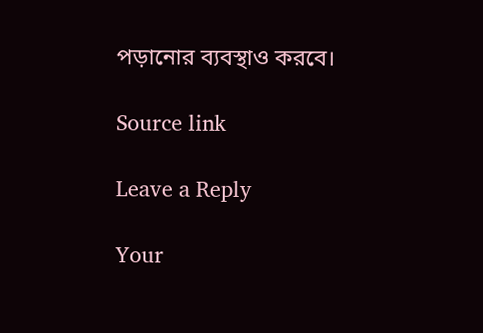পড়ানোর ব্যবস্থাও করবে।

Source link

Leave a Reply

Your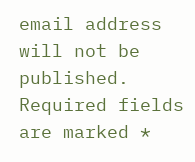email address will not be published. Required fields are marked *